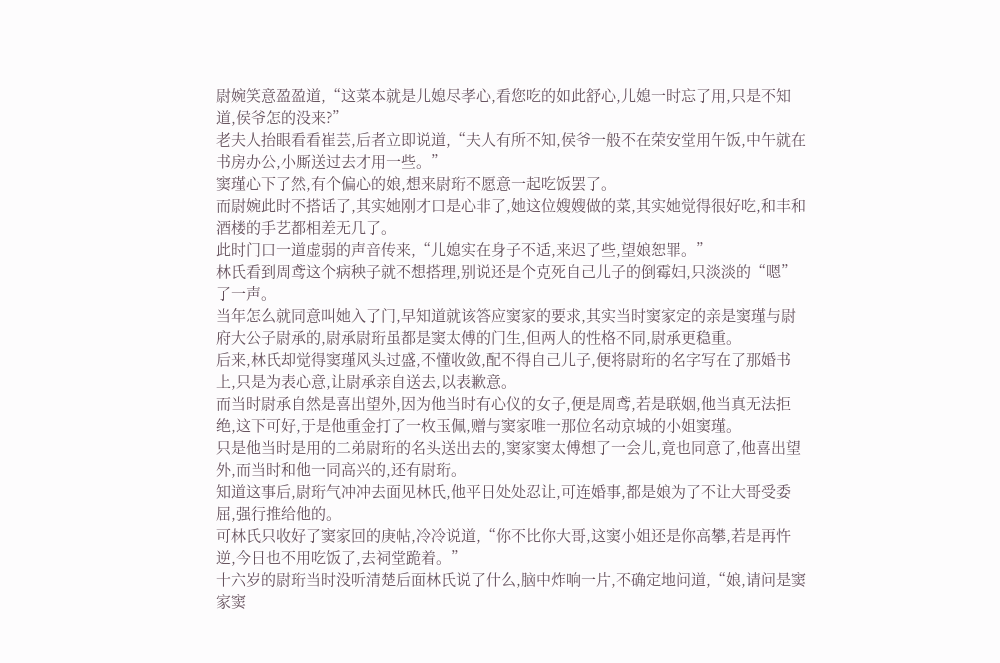尉婉笑意盈盈道,“这菜本就是儿媳尽孝心,看您吃的如此舒心,儿媳一时忘了用,只是不知道,侯爷怎的没来?”
老夫人抬眼看看崔芸,后者立即说道,“夫人有所不知,侯爷一般不在荣安堂用午饭,中午就在书房办公,小厮送过去才用一些。”
窦瑾心下了然,有个偏心的娘,想来尉珩不愿意一起吃饭罢了。
而尉婉此时不搭话了,其实她刚才口是心非了,她这位嫂嫂做的菜,其实她觉得很好吃,和丰和酒楼的手艺都相差无几了。
此时门口一道虚弱的声音传来,“儿媳实在身子不适,来迟了些,望娘恕罪。”
林氏看到周鸢这个病秧子就不想搭理,别说还是个克死自己儿子的倒霉妇,只淡淡的“嗯”了一声。
当年怎么就同意叫她入了门,早知道就该答应窦家的要求,其实当时窦家定的亲是窦瑾与尉府大公子尉承的,尉承尉珩虽都是窦太傅的门生,但两人的性格不同,尉承更稳重。
后来,林氏却觉得窦瑾风头过盛,不懂收敛,配不得自己儿子,便将尉珩的名字写在了那婚书上,只是为表心意,让尉承亲自送去,以表歉意。
而当时尉承自然是喜出望外,因为他当时有心仪的女子,便是周鸢,若是联姻,他当真无法拒绝,这下可好,于是他重金打了一枚玉佩,赠与窦家唯一那位名动京城的小姐窦瑾。
只是他当时是用的二弟尉珩的名头送出去的,窦家窦太傅想了一会儿,竟也同意了,他喜出望外,而当时和他一同高兴的,还有尉珩。
知道这事后,尉珩气冲冲去面见林氏,他平日处处忍让,可连婚事,都是娘为了不让大哥受委屈,强行推给他的。
可林氏只收好了窦家回的庚帖,冷冷说道,“你不比你大哥,这窦小姐还是你高攀,若是再忤逆,今日也不用吃饭了,去祠堂跪着。”
十六岁的尉珩当时没听清楚后面林氏说了什么,脑中炸响一片,不确定地问道,“娘,请问是窦家窦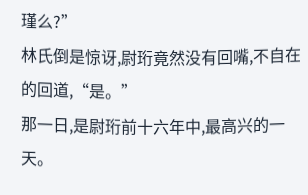瑾么?”
林氏倒是惊讶,尉珩竟然没有回嘴,不自在的回道,“是。”
那一日,是尉珩前十六年中,最高兴的一天。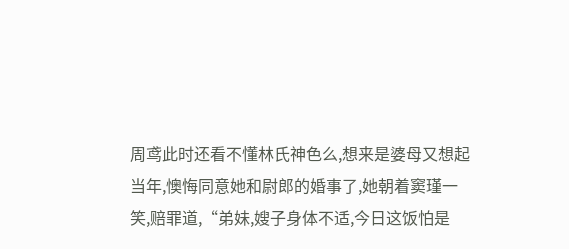周鸢此时还看不懂林氏神色么,想来是婆母又想起当年,懊悔同意她和尉郎的婚事了,她朝着窦瑾一笑,赔罪道,“弟妹,嫂子身体不适,今日这饭怕是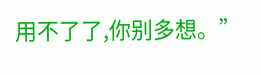用不了了,你别多想。”